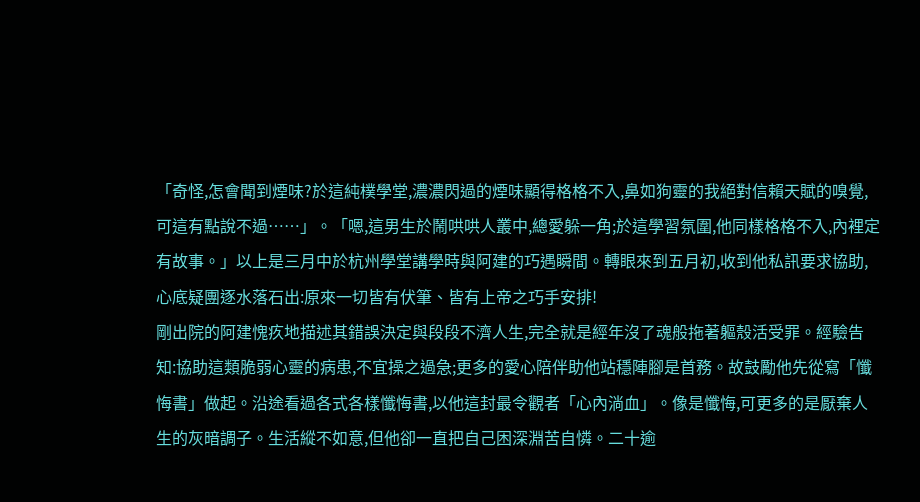「奇怪,怎會聞到煙味?於這純樸學堂,濃濃閃過的煙味顯得格格不入,鼻如狗靈的我絕對信賴天賦的嗅覺,可這有點說不過……」。「嗯,這男生於鬧哄哄人叢中,總愛躲一角;於這學習氛圍,他同樣格格不入,內裡定有故事。」以上是三月中於杭州學堂講學時與阿建的巧遇瞬間。轉眼來到五月初,收到他私訊要求協助,心底疑團逐水落石出:原來一切皆有伏筆、皆有上帝之巧手安排!
剛出院的阿建愧疚地描述其錯誤決定與段段不濟人生,完全就是經年沒了魂般拖著軀殼活受罪。經驗告知:協助這類脆弱心靈的病患,不宜操之過急;更多的愛心陪伴助他站穩陣腳是首務。故鼓勵他先從寫「懺悔書」做起。沿途看過各式各樣懺悔書,以他這封最令觀者「心內淌血」。像是懺悔,可更多的是厭棄人生的灰暗調子。生活縱不如意,但他卻一直把自己困深淵苦自憐。二十逾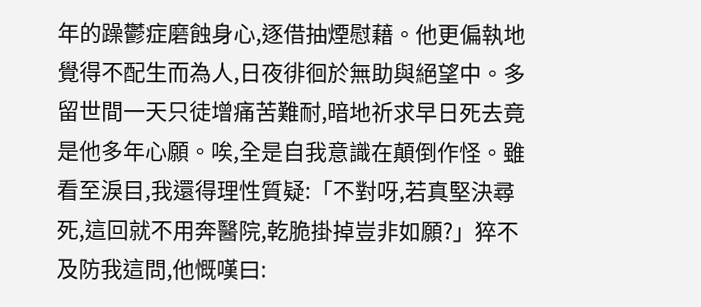年的躁鬱症磨蝕身心,逐借抽煙慰藉。他更偏執地覺得不配生而為人,日夜徘徊於無助與絕望中。多留世間一天只徒增痛苦難耐,暗地祈求早日死去竟是他多年心願。唉,全是自我意識在顛倒作怪。雖看至淚目,我還得理性質疑:「不對呀,若真堅決尋死,這回就不用奔醫院,乾脆掛掉豈非如願?」猝不及防我這問,他慨嘆曰: